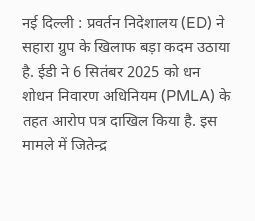नई दिल्ली : प्रवर्तन निदेशालय (ED) ने सहारा ग्रुप के खिलाफ बड़ा कदम उठाया है. ईडी ने 6 सितंबर 2025 को धन शोधन निवारण अधिनियम (PMLA) के तहत आरोप पत्र दाखिल किया है. इस मामले में जितेन्द्र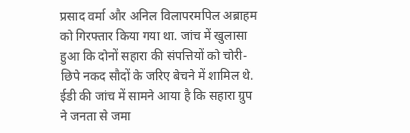प्रसाद वर्मा और अनिल विलापरमपिल अब्राहम को गिरफ्तार किया गया था. जांच में खुलासा हुआ कि दोनों सहारा की संपत्तियों को चोरी-छिपे नकद सौदों के जरिए बेचने में शामिल थे. ईडी की जांच में सामने आया है कि सहारा ग्रुप ने जनता से जमा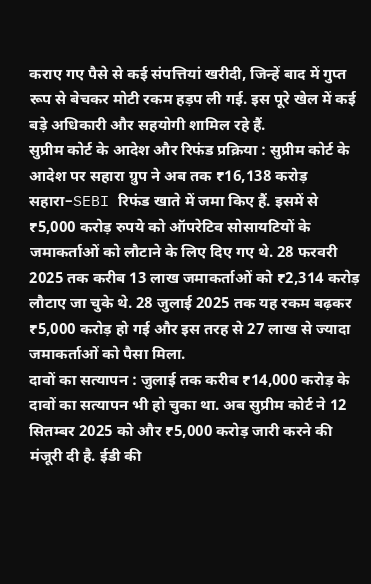कराए गए पैसे से कई संपत्तियां खरीदी, जिन्हें बाद में गुप्त रूप से बेचकर मोटी रकम हड़प ली गई. इस पूरे खेल में कई बड़े अधिकारी और सहयोगी शामिल रहे हैं.
सुप्रीम कोर्ट के आदेश और रिफंड प्रक्रिया : सुप्रीम कोर्ट के आदेश पर सहारा ग्रुप ने अब तक ₹16,138 करोड़ सहारा–SEBI रिफंड खाते में जमा किए हैं. इसमें से ₹5,000 करोड़ रुपये को ऑपरेटिव सोसायटियों के जमाकर्ताओं को लौटाने के लिए दिए गए थे. 28 फरवरी 2025 तक करीब 13 लाख जमाकर्ताओं को ₹2,314 करोड़ लौटाए जा चुके थे. 28 जुलाई 2025 तक यह रकम बढ़कर ₹5,000 करोड़ हो गई और इस तरह से 27 लाख से ज्यादा जमाकर्ताओं को पैसा मिला.
दावों का सत्यापन : जुलाई तक करीब ₹14,000 करोड़ के दावों का सत्यापन भी हो चुका था. अब सुप्रीम कोर्ट ने 12 सितम्बर 2025 को और ₹5,000 करोड़ जारी करने की मंजूरी दी है. ईडी की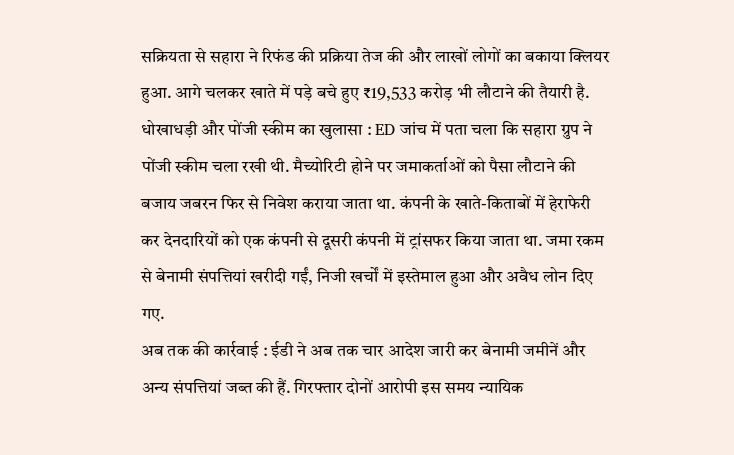सक्रियता से सहारा ने रिफंड की प्रक्रिया तेज की और लाखों लोगों का बकाया क्लियर हुआ. आगे चलकर खाते में पड़े बचे हुए ₹19,533 करोड़ भी लौटाने की तैयारी है.
धोखाधड़ी और पोंजी स्कीम का खुलासा : ED जांच में पता चला कि सहारा ग्रुप ने पोंजी स्कीम चला रखी थी. मैच्योरिटी होने पर जमाकर्ताओं को पैसा लौटाने की बजाय जबरन फिर से निवेश कराया जाता था. कंपनी के खाते-किताबों में हेराफेरी कर देनदारियों को एक कंपनी से दूसरी कंपनी में ट्रांसफर किया जाता था. जमा रकम से बेनामी संपत्तियां खरीदी गईं, निजी खर्चों में इस्तेमाल हुआ और अवैध लोन दिए गए.
अब तक की कार्रवाई : ईडी ने अब तक चार आदेश जारी कर बेनामी जमीनें और अन्य संपत्तियां जब्त की हैं. गिरफ्तार दोनों आरोपी इस समय न्यायिक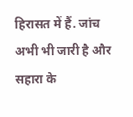हिरासत में हैं. जांच अभी भी जारी है और सहारा के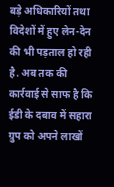बड़े अधिकारियों तथा विदेशों में हुए लेन-देन की भी पड़ताल हो रही है. अब तक की कार्रवाई से साफ है कि ईडी के दबाव में सहारा ग्रुप को अपने लाखों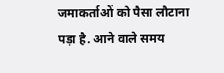जमाकर्ताओं को पैसा लौटाना पड़ा है. आने वाले समय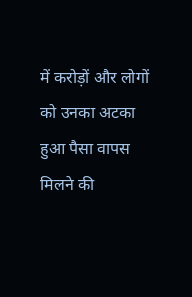में करोड़ों और लोगों को उनका अटका हुआ पैसा वापस मिलने की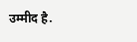उम्मीद है.